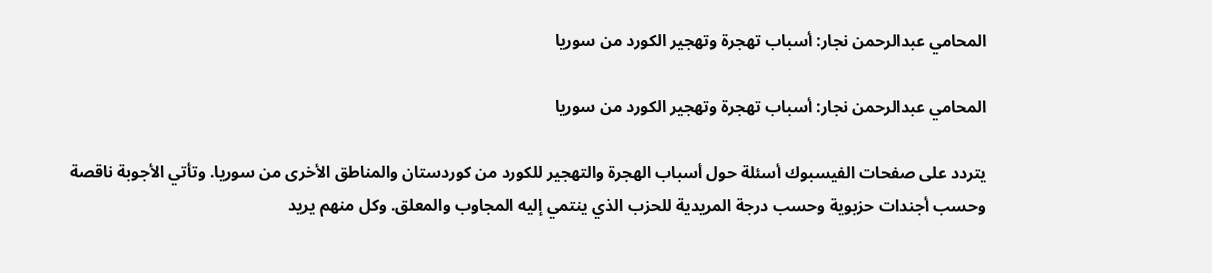المحامي عبدالرحمن نجار: أسباب تهجرة وتهجير الكورد من سوريا

المحامي عبدالرحمن نجار: أسباب تهجرة وتهجير الكورد من سوريا

يتردد على صفحات الفيسبوك أسئلة حول أسباب الهجرة والتهجير للكورد من كوردستان والمناطق الأخرى من سوريا. وتأتي الأجوبة ناقصة وحسب أجندات حزبوية وحسب درجة المريدية للحزب الذي ينتمي إليه المجاوب والمعلق. وكل منهم يريد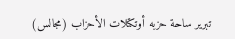تبرير ساحة حزبه أوتكتلات الأحزاب (مجالس)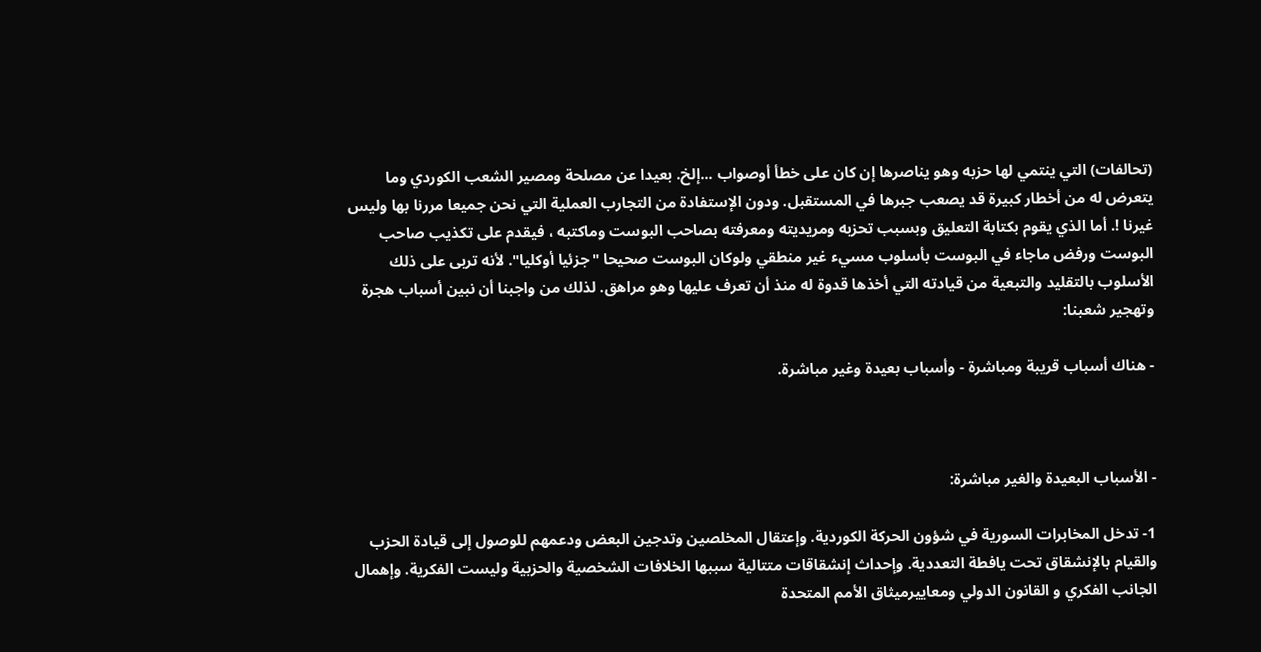(تحالفات) التي ينتمي لها حزبه وهو يناصرها إن كان على خطأ أوصواب ...إلخ. بعيدا عن مصلحة ومصير الشعب الكوردي وما يتعرض له من أخطار كبيرة قد يصعب جبرها في المستقبل. ودون الإستفادة من التجارب العملية التي نحن جميعا مررنا بها وليس غيرنا !. أما الذي يقوم بكتابة التعليق وبسبب تحزبه ومريديته ومعرفته بصاحب البوست وماكتبه ، فيقدم على تكذيب صاحب البوست ورفض ماجاء في البوست بأسلوب مسيء غير منطقي ولوكان البوست صحيحا "جزئيا أوكليا". لأنه تربى على ذلك الأسلوب بالتقليد والتبعية من قيادته التي أخذها قدوة له منذ أن تعرف عليها وهو مراهق. لذلك من واجبنا أن نبين أسباب هجرة وتهجير شعبنا:

- هناك أسباب قريبة ومباشرة - وأسباب بعيدة وغير مباشرة.



- الأسباب البعيدة والغير مباشرة:

1- تدخل المخابرات السورية في شؤون الحركة الكوردية. وإعتقال المخلصين وتدجين البعض ودعمهم للوصول إلى قيادة الحزب والقيام بالإنشقاق تحت يافطة التعددية. وإحداث إنشقاقات متتالية سببها الخلافات الشخصية والحزبية وليست الفكرية. وإهمال الجانب الفكري و القانون الدولي ومعاييرميثاق الأمم المتحدة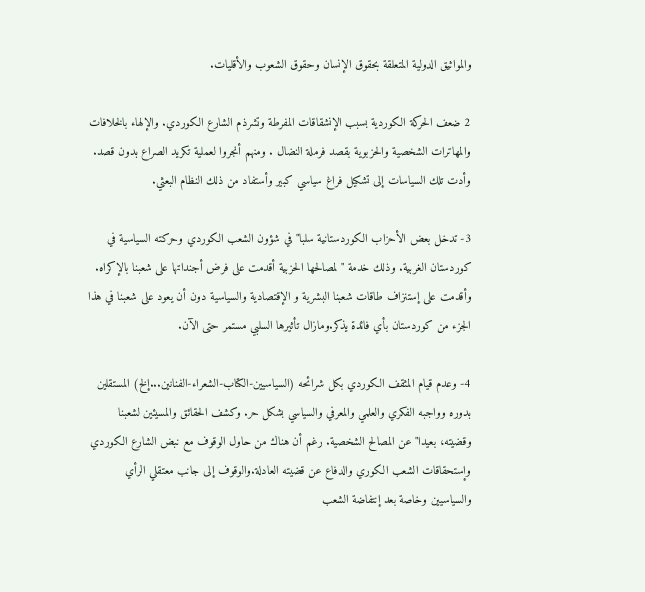والمواثيق الدولية المتعلقة بحقوق الإنسان وحقوق الشعوب والأقليات.

2 ضعف الحركة الكوردية بسبب الإنشقاقات المفرطة وتشرذم الشارع الكوردي. والإلهاء بالخلافات والمهاترات الشخصية والحزبوية بقصد فرملة النضال . ومنهم أنجروا لعملية تكريد الصراع بدون قصد. وأدت تلك السياسات إلى تشكيل فراغ سياسي كبير وأستفاد من ذلك النظام البعثي.

3- تدخل بعض الأحزاب الكوردستانية سلبا" في شؤون الشعب الكوردي وحركته السياسية في كوردستان الغربية. وذلك خدمة "لمصالحها الحزبية أقدمت على فرض أجنداتها على شعبنا بالإكراه. وأقدمت على إستنزاف طاقات شعبنا البشرية و الإقتصادية والسياسية دون أن يعود على شعبنا في هذا الجزء من كوردستان بأي فائدة يذكر.ومازال تأثيرها السلبي مستمر حتى الآن.

4- وعدم قيام المثقف الكوردي بكل شرائحه (السياسيين-الكتاب-الشعراء-الفنانين...إلخ) المستقلين بدوره وواجبه الفكري والعلمي والمعرفي والسياسي بشكل حر. وكشف الحقائق والمسيئين لشعبنا وقضيته، بعيدا" عن المصالح الشخصية. رغم أن هناك من حاول الوقوف مع نبض الشارع الكوردي وإستحقاقات الشعب الكوري والدفاع عن قضيته العادلة.والوقوف إلى جانب معتقلي الرأي والسياسيين وخاصة بعد إنتفاضة الشعب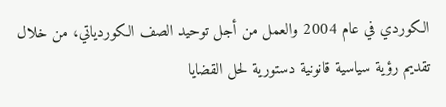الكوردي في عام 2004 والعمل من أجل توحيد الصف الكوردياتي، من خلال تقديم رؤية سياسية قانونية دستورية لحل القضايا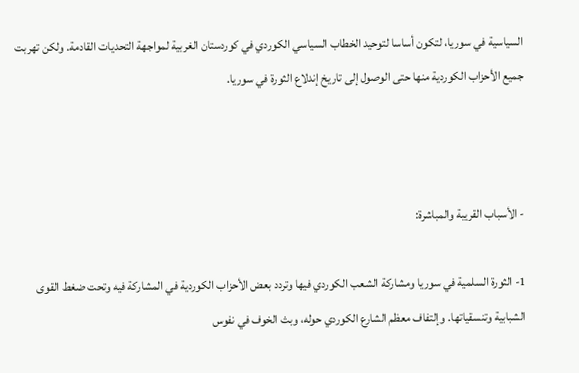السياسية في سوريا، لتكون أساسا لتوحيد الخطاب السياسي الكوردي في كوردستان الغربية لمواجهة التحديات القادمة. ولكن تهربت جميع الأحزاب الكوردية منها حتى الوصول إلى تاريخ إندلاع الثورة في سوريا.



- الأسباب القريبة والمباشرة:

1- الثورة السلمية في سوريا ومشاركة الشعب الكوردي فيها وتردد بعض الأحزاب الكوردية في المشاركة فيه وتحت ضغط القوى الشبابية وتنسقياتها. وإلتفاف معظم الشارع الكوردي حوله، وبث الخوف في نفوس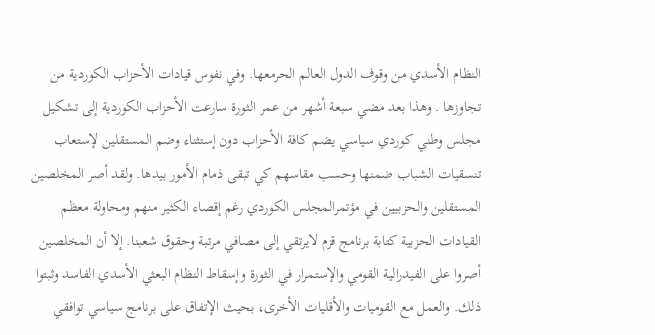النظام الأسدي من وقوف الدول العالم الحرمعها. وفي نفوس قيادات الأحزاب الكوردية من تجاوزها . وهذا بعد مضي سبعة أشهر من عمر الثورة سارعت الأحزاب الكوردية إلى تشكيل مجلس وطني كوردي سياسي يضم كافة الأحزاب دون إستثناء وضم المستقلين لإستعاب تنسقيات الشباب ضمنها وحسب مقاسهم كي تبقى ذمام الأمور بيدها. ولقد أصر المخلصين المستقلين والحزبيين في مؤتمرالمجلس الكوردي رغم إقصاء الكثير منهم ومحاولة معظم القيادات الحزبية كتابة برنامج قزم لايرتقي إلى مصافي مرتبة وحقوق شعبنا. إلا أن المخلصين أصروا على الفيدرالية القومي والإستمرار في الثورة وإسقاط النظام البعثي الأسدي الفاسد وثبتوا ذلك. والعمل مع القوميات والأقليات الأخرى، بحيث الإتفاق على برنامج سياسي توافقي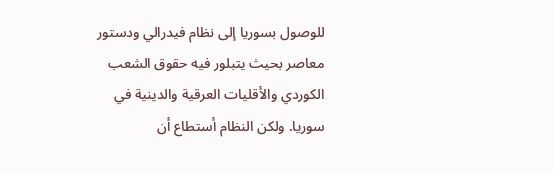للوصول بسوريا إلى نظام فيدرالي ودستور معاصر بحيث يتبلور فيه حقوق الشعب الكوردي والأقليات العرقية والدينية في سوريا. ولكن النظام أستطاع أن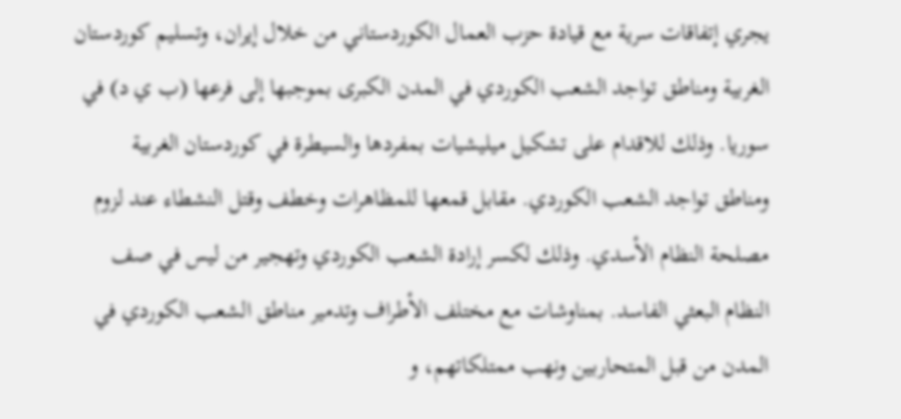يجري إتفاقات سرية مع قيادة حزب العمال الكوردستاني من خلال إيران، وتسليم كوردستان الغربية ومناطق تواجد الشعب الكوردي في المدن الكبرى بموجبها إلى فرعها (ب ي د) في سوريا. وذلك للاقدام على تشكيل ميليشيات بمفردها والسيطرة في كوردستان الغربية ومناطق تواجد الشعب الكوردي. مقابل قمعها للمظاهرات وخطف وقتل النشطاء عند لزوم مصلحة النظام الأسدي. وذلك لكسر إرادة الشعب الكوردي وتهجير من ليس في صف النظام البعثي الفاسد. بمناوشات مع مختلف الأطراف وتدمير مناطق الشعب الكوردي في المدن من قبل المتحاربين ونهب ممتلكاتهم، و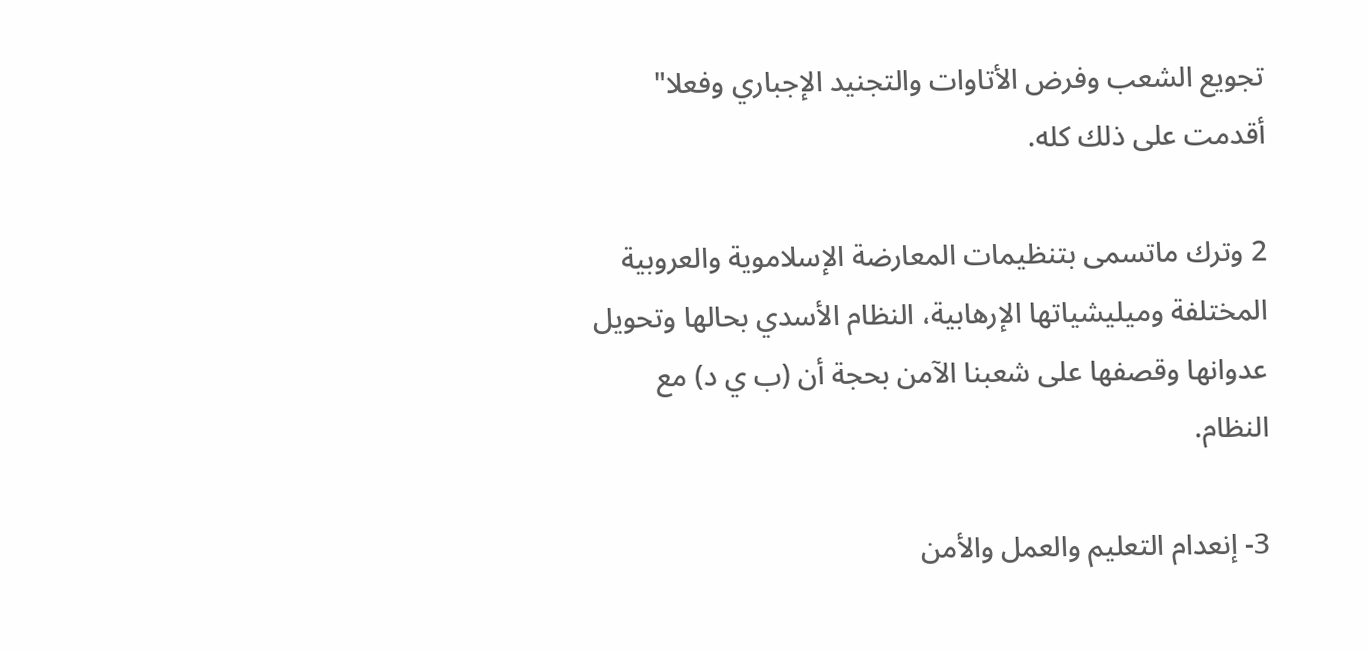تجويع الشعب وفرض الأتاوات والتجنيد الإجباري وفعلا" أقدمت على ذلك كله.

2 وترك ماتسمى بتنظيمات المعارضة الإسلاموية والعروبية المختلفة وميليشياتها الإرهابية، النظام الأسدي بحالها وتحويل عدوانها وقصفها على شعبنا الآمن بحجة أن (ب ي د) مع النظام.

3- إنعدام التعليم والعمل والأمن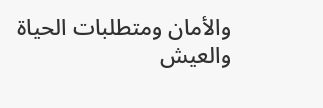والأمان ومتطلبات الحياة والعيش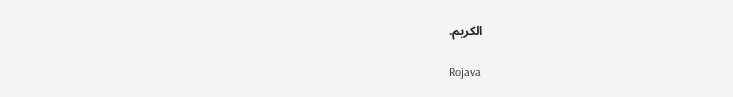الكريم.

Rojava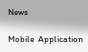News

Mobile  Application